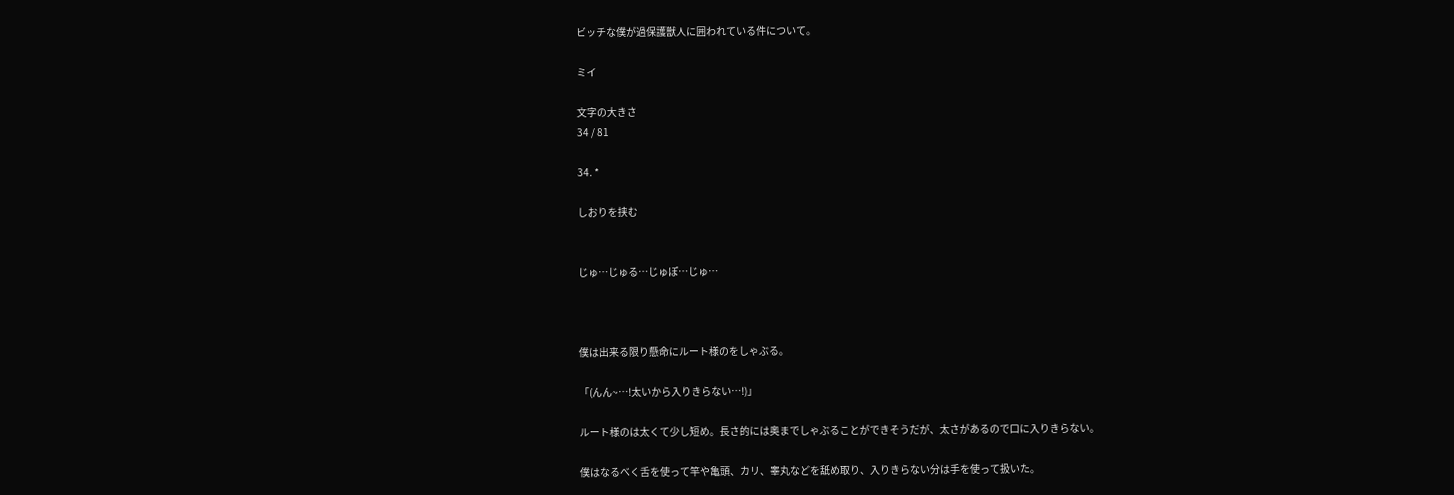ビッチな僕が過保護獣人に囲われている件について。

ミイ

文字の大きさ
34 / 81

34. *

しおりを挟む


じゅ…じゅる…じゅぽ…じゅ…



僕は出来る限り懸命にルート様のをしゃぶる。

「(んん~…!太いから入りきらない…!)」

ルート様のは太くて少し短め。長さ的には奥までしゃぶることができそうだが、太さがあるので口に入りきらない。

僕はなるべく舌を使って竿や亀頭、カリ、睾丸などを舐め取り、入りきらない分は手を使って扱いた。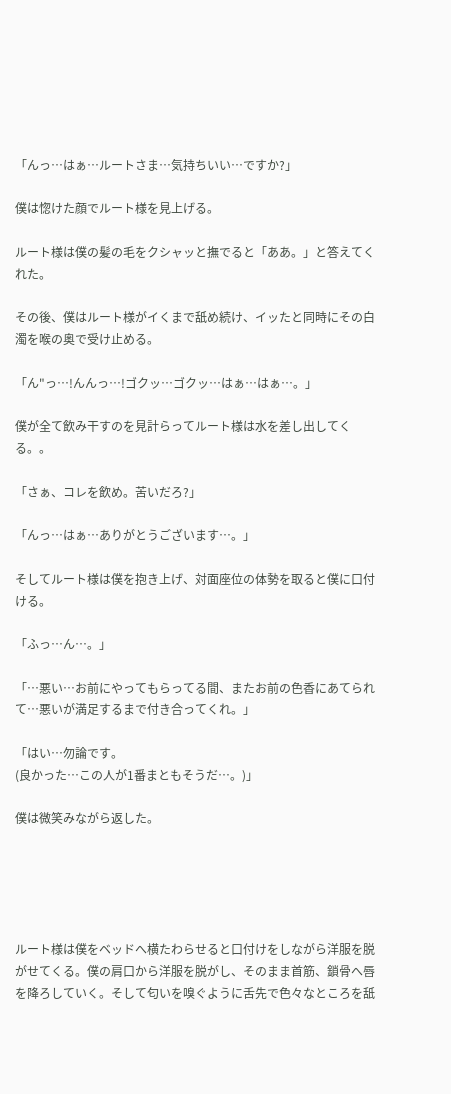「んっ…はぁ…ルートさま…気持ちいい…ですか?」

僕は惚けた顔でルート様を見上げる。

ルート様は僕の髪の毛をクシャッと撫でると「ああ。」と答えてくれた。

その後、僕はルート様がイくまで舐め続け、イッたと同時にその白濁を喉の奥で受け止める。

「ん"っ…!んんっ…!ゴクッ…ゴクッ…はぁ…はぁ…。」

僕が全て飲み干すのを見計らってルート様は水を差し出してくる。。

「さぁ、コレを飲め。苦いだろ?」

「んっ…はぁ…ありがとうございます…。」

そしてルート様は僕を抱き上げ、対面座位の体勢を取ると僕に口付ける。

「ふっ…ん…。」

「…悪い…お前にやってもらってる間、またお前の色香にあてられて…悪いが満足するまで付き合ってくれ。」

「はい…勿論です。
(良かった…この人が1番まともそうだ…。)」

僕は微笑みながら返した。





ルート様は僕をベッドへ横たわらせると口付けをしながら洋服を脱がせてくる。僕の肩口から洋服を脱がし、そのまま首筋、鎖骨へ唇を降ろしていく。そして匂いを嗅ぐように舌先で色々なところを舐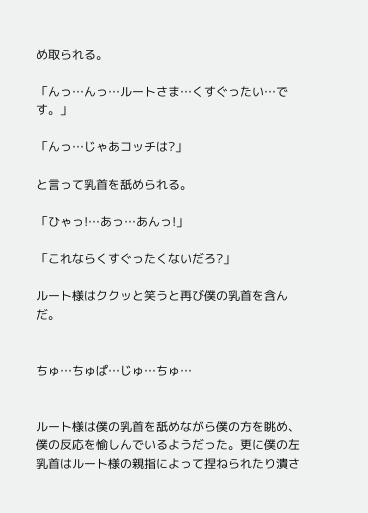め取られる。

「んっ…んっ…ルートさま…くすぐったい…です。」

「んっ…じゃあコッチは?」

と言って乳首を舐められる。

「ひゃっ!…あっ…あんっ!」

「これならくすぐったくないだろ?」

ルート様はククッと笑うと再び僕の乳首を含んだ。


ちゅ…ちゅぱ…じゅ…ちゅ…


ルート様は僕の乳首を舐めながら僕の方を眺め、僕の反応を愉しんでいるようだった。更に僕の左乳首はルート様の親指によって捏ねられたり潰さ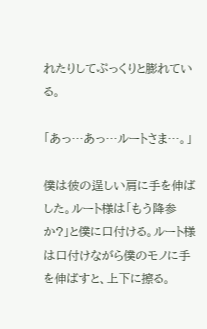れたりしてぷっくりと膨れている。

「あっ…あっ…ルートさま…。」

僕は彼の逞しい肩に手を伸ばした。ルート様は「もう降参か?」と僕に口付ける。ルート様は口付けながら僕のモノに手を伸ばすと、上下に擦る。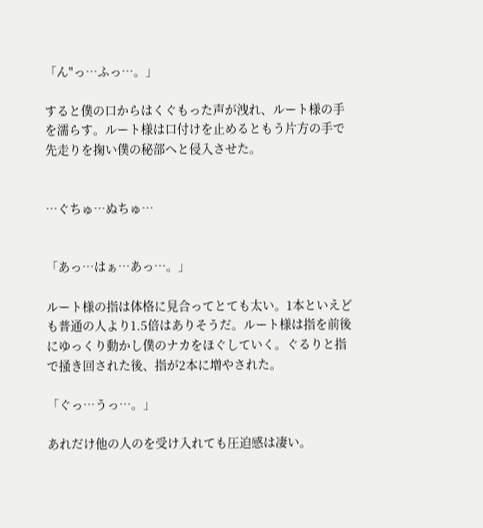「ん"っ…ふっ…。」

すると僕の口からはくぐもった声が洩れ、ルート様の手を濡らす。ルート様は口付けを止めるともう片方の手で先走りを掬い僕の秘部へと侵入させた。


…ぐちゅ…ぬちゅ…


「あっ…はぁ…あっ…。」

ルート様の指は体格に見合ってとても太い。1本といえども普通の人より1.5倍はありそうだ。ルート様は指を前後にゆっくり動かし僕のナカをほぐしていく。ぐるりと指で掻き回された後、指が2本に増やされた。

「ぐっ…うっ…。」

あれだけ他の人のを受け入れても圧迫感は凄い。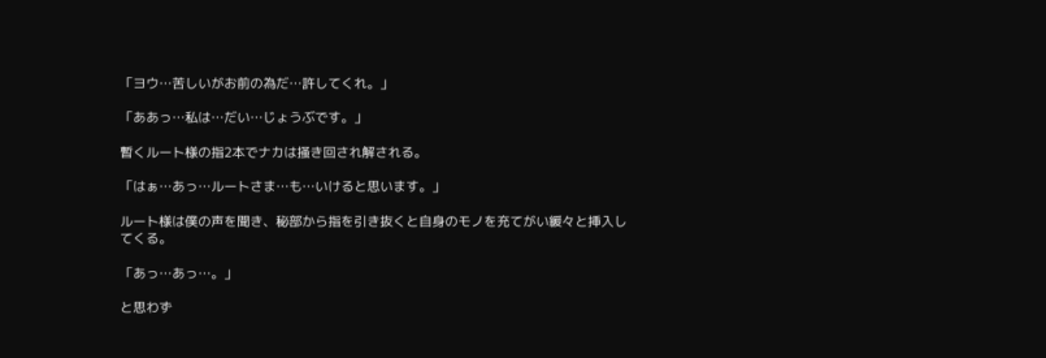「ヨウ…苦しいがお前の為だ…許してくれ。」

「ああっ…私は…だい…じょうぶです。」

暫くルート様の指2本でナカは掻き回され解される。

「はぁ…あっ…ルートさま…も…いけると思います。」

ルート様は僕の声を聞き、秘部から指を引き抜くと自身のモノを充てがい緩々と挿入してくる。

「あっ…あっ…。」

と思わず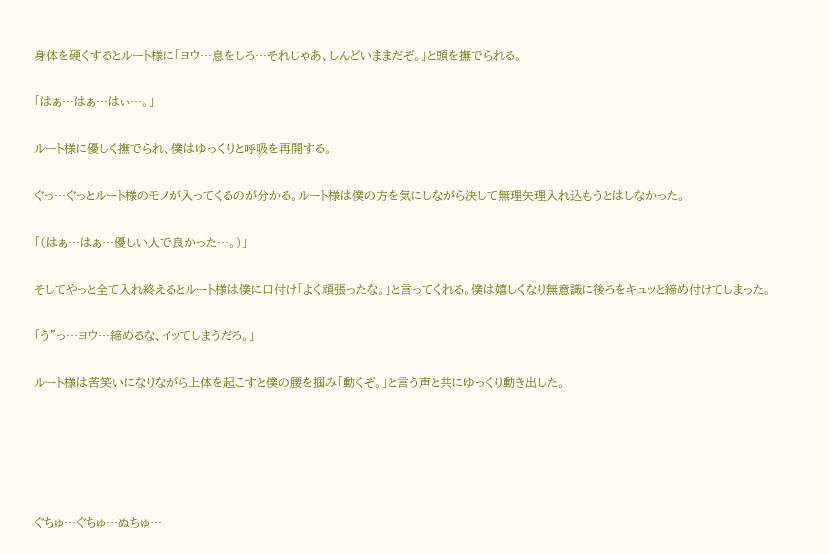身体を硬くするとルート様に「ヨウ…息をしろ…それじゃあ、しんどいままだぞ。」と頭を撫でられる。

「はぁ…はぁ…はぃ…。」

ルート様に優しく撫でられ、僕はゆっくりと呼吸を再開する。

ぐっ…ぐっとルート様のモノが入ってくるのが分かる。ルート様は僕の方を気にしながら決して無理矢理入れ込もうとはしなかった。

「(はぁ…はぁ…優しい人で良かった…。)」

そしてやっと全て入れ終えるとルート様は僕に口付け「よく頑張ったな。」と言ってくれる。僕は嬉しくなり無意識に後ろをキュッと締め付けてしまった。

「う"っ…ヨウ…締めるな、イッてしまうだろ。」

ルート様は苦笑いになりながら上体を起こすと僕の腰を掴み「動くぞ。」と言う声と共にゆっくり動き出した。





ぐちゅ…ぐちゅ…ぬちゅ…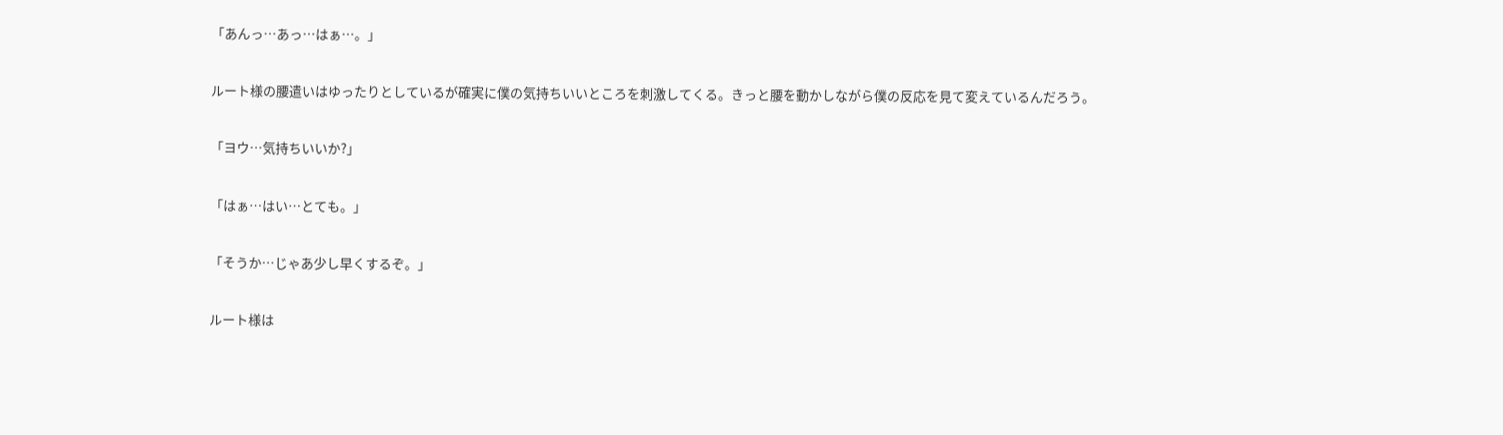「あんっ…あっ…はぁ…。」

ルート様の腰遣いはゆったりとしているが確実に僕の気持ちいいところを刺激してくる。きっと腰を動かしながら僕の反応を見て変えているんだろう。

「ヨウ…気持ちいいか?」

「はぁ…はい…とても。」

「そうか…じゃあ少し早くするぞ。」

ルート様は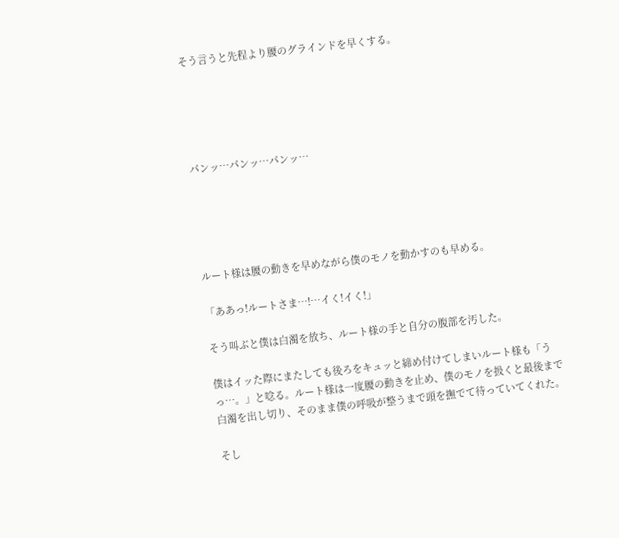そう言うと先程より腰のグラインドを早くする。





パンッ…パンッ…パンッ…





ルート様は腰の動きを早めながら僕のモノを動かすのも早める。

「ああっ!ルートさま…!…イく!イく!」

そう叫ぶと僕は白濁を放ち、ルート様の手と自分の腹部を汚した。

僕はイッた際にまたしても後ろをキュッと締め付けてしまいルート様も「うっ…。」と唸る。ルート様は一度腰の動きを止め、僕のモノを扱くと最後まで白濁を出し切り、そのまま僕の呼吸が整うまで頭を撫でて待っていてくれた。

そし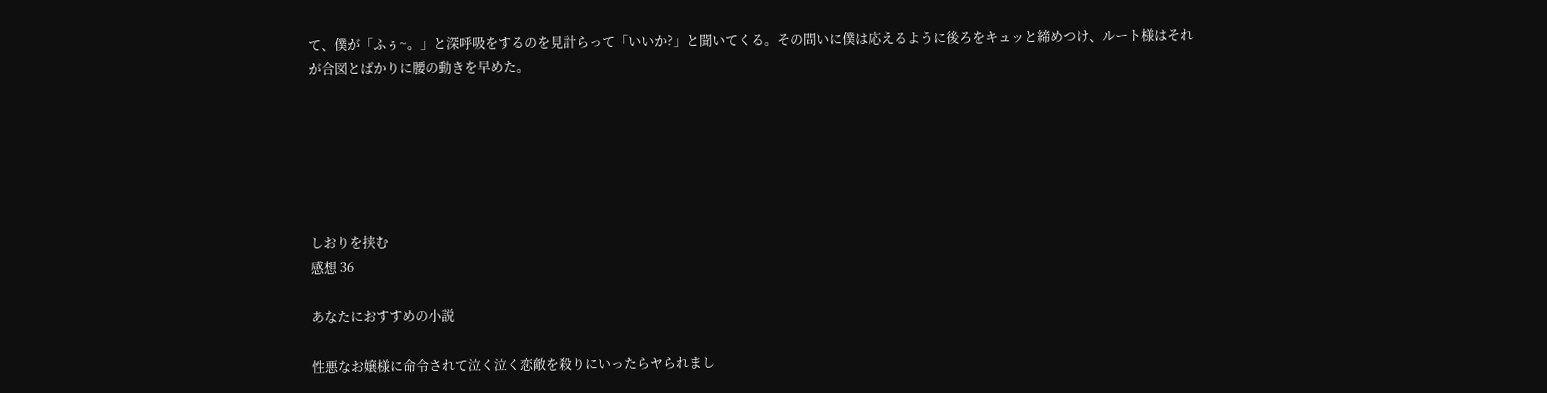て、僕が「ふぅ~。」と深呼吸をするのを見計らって「いいか?」と聞いてくる。その問いに僕は応えるように後ろをキュッと締めつけ、ルート様はそれが合図とばかりに腰の動きを早めた。






しおりを挟む
感想 36

あなたにおすすめの小説

性悪なお嬢様に命令されて泣く泣く恋敵を殺りにいったらヤられまし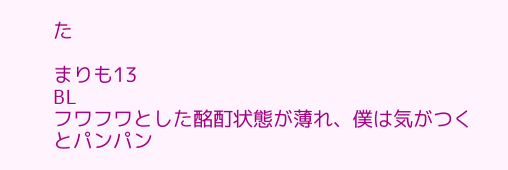た

まりも13
BL
フワフワとした酩酊状態が薄れ、僕は気がつくとパンパン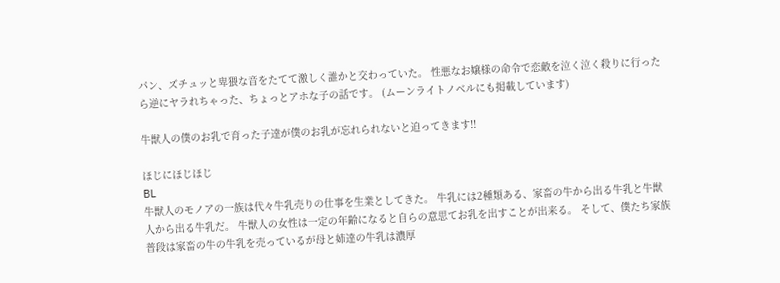パン、ズチュッと卑猥な音をたてて激しく誰かと交わっていた。 性悪なお嬢様の命令で恋敵を泣く泣く殺りに行ったら逆にヤラれちゃった、ちょっとアホな子の話です。 (ムーンライトノベルにも掲載しています)

牛獣人の僕のお乳で育った子達が僕のお乳が忘れられないと迫ってきます!!

ほじにほじほじ
BL
牛獣人のモノアの一族は代々牛乳売りの仕事を生業としてきた。 牛乳には2種類ある、家畜の牛から出る牛乳と牛獣人から出る牛乳だ。 牛獣人の女性は一定の年齢になると自らの意思てお乳を出すことが出来る。 そして、僕たち家族普段は家畜の牛の牛乳を売っているが母と姉達の牛乳は濃厚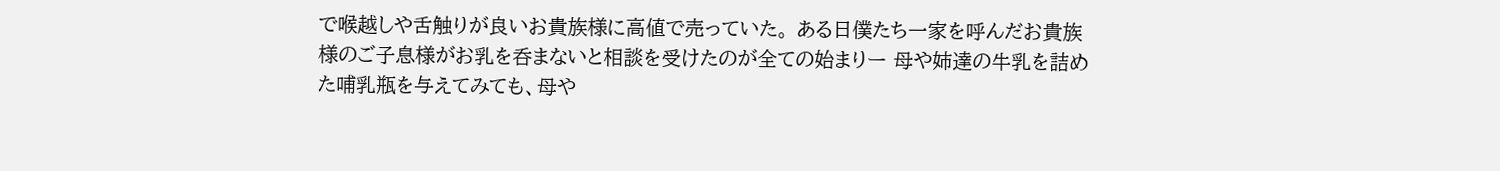で喉越しや舌触りが良いお貴族様に高値で売っていた。 ある日僕たち一家を呼んだお貴族様のご子息様がお乳を呑まないと相談を受けたのが全ての始まりー 母や姉達の牛乳を詰めた哺乳瓶を与えてみても、母や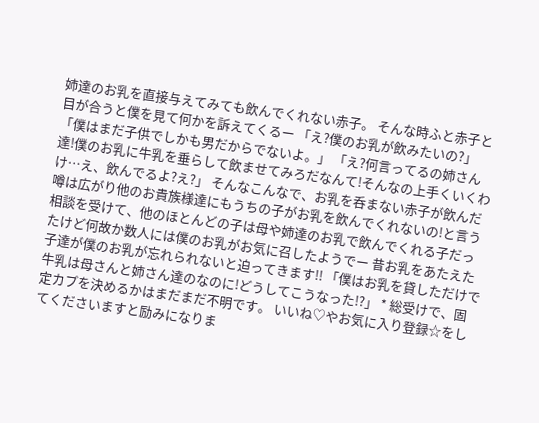姉達のお乳を直接与えてみても飲んでくれない赤子。 そんな時ふと赤子と目が合うと僕を見て何かを訴えてくるー 「え?僕のお乳が飲みたいの?」 「僕はまだ子供でしかも男だからでないよ。」 「え?何言ってるの姉さん達!僕のお乳に牛乳を垂らして飲ませてみろだなんて!そんなの上手くいくわけ…え、飲んでるよ?え?」 そんなこんなで、お乳を呑まない赤子が飲んだ噂は広がり他のお貴族様達にもうちの子がお乳を飲んでくれないの!と言う相談を受けて、他のほとんどの子は母や姉達のお乳で飲んでくれる子だったけど何故か数人には僕のお乳がお気に召したようでー 昔お乳をあたえた子達が僕のお乳が忘れられないと迫ってきます!! 「僕はお乳を貸しただけで牛乳は母さんと姉さん達のなのに!どうしてこうなった!?」 * 総受けで、固定カプを決めるかはまだまだ不明です。 いいね♡やお気に入り登録☆をしてくださいますと励みになりま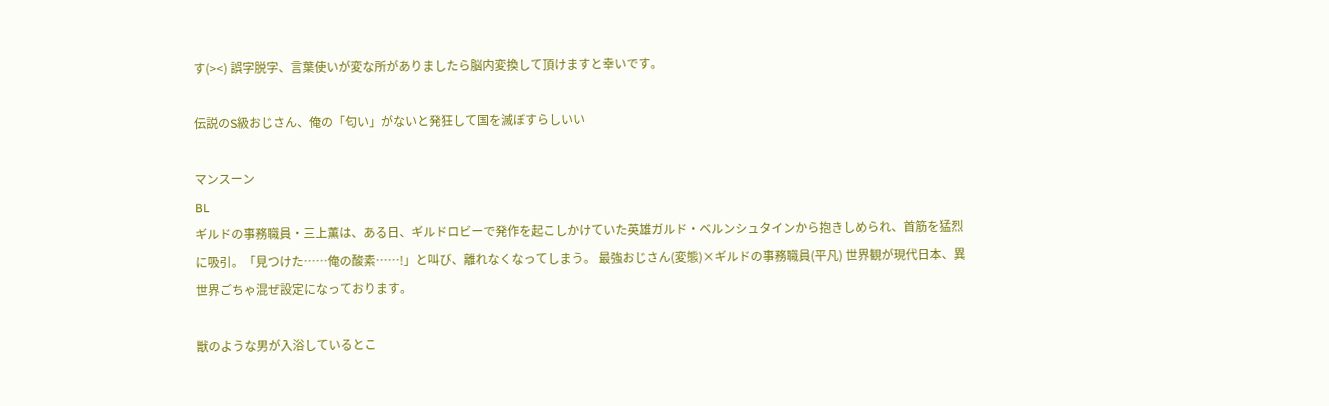す(><) 誤字脱字、言葉使いが変な所がありましたら脳内変換して頂けますと幸いです。

伝説のS級おじさん、俺の「匂い」がないと発狂して国を滅ぼすらしいい

マンスーン
BL
ギルドの事務職員・三上薫は、ある日、ギルドロビーで発作を起こしかけていた英雄ガルド・ベルンシュタインから抱きしめられ、首筋を猛烈に吸引。「見つけた……俺の酸素……!」と叫び、離れなくなってしまう。 最強おじさん(変態)×ギルドの事務職員(平凡) 世界観が現代日本、異世界ごちゃ混ぜ設定になっております。

獣のような男が入浴しているとこ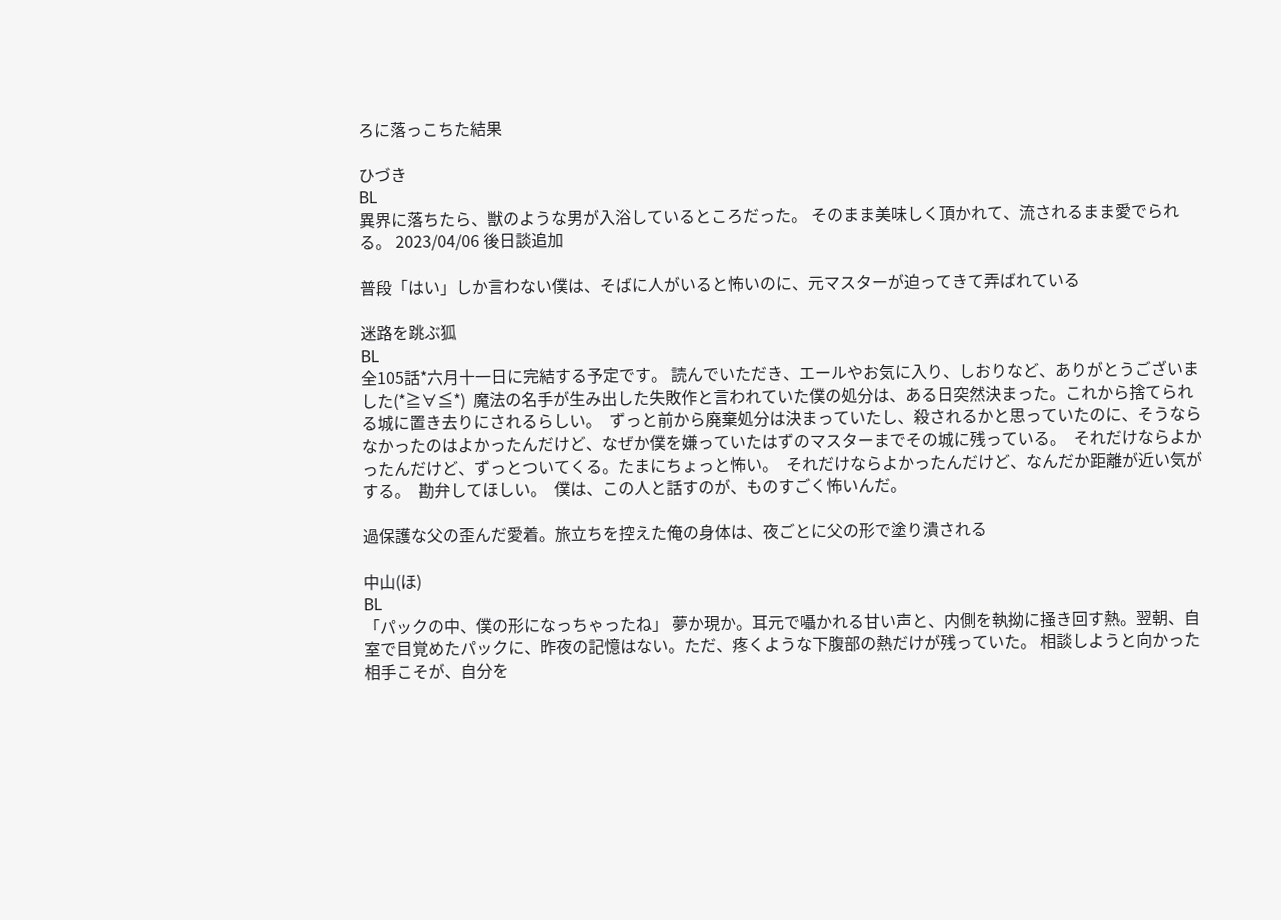ろに落っこちた結果

ひづき
BL
異界に落ちたら、獣のような男が入浴しているところだった。 そのまま美味しく頂かれて、流されるまま愛でられる。 2023/04/06 後日談追加

普段「はい」しか言わない僕は、そばに人がいると怖いのに、元マスターが迫ってきて弄ばれている

迷路を跳ぶ狐
BL
全105話*六月十一日に完結する予定です。 読んでいただき、エールやお気に入り、しおりなど、ありがとうございました(*≧∀≦*)  魔法の名手が生み出した失敗作と言われていた僕の処分は、ある日突然決まった。これから捨てられる城に置き去りにされるらしい。  ずっと前から廃棄処分は決まっていたし、殺されるかと思っていたのに、そうならなかったのはよかったんだけど、なぜか僕を嫌っていたはずのマスターまでその城に残っている。  それだけならよかったんだけど、ずっとついてくる。たまにちょっと怖い。  それだけならよかったんだけど、なんだか距離が近い気がする。  勘弁してほしい。  僕は、この人と話すのが、ものすごく怖いんだ。

過保護な父の歪んだ愛着。旅立ちを控えた俺の身体は、夜ごとに父の形で塗り潰される

中山(ほ)
BL
「パックの中、僕の形になっちゃったね」 夢か現か。耳元で囁かれる甘い声と、内側を執拗に掻き回す熱。翌朝、自室で目覚めたパックに、昨夜の記憶はない。ただ、疼くような下腹部の熱だけが残っていた。 相談しようと向かった相手こそが、自分を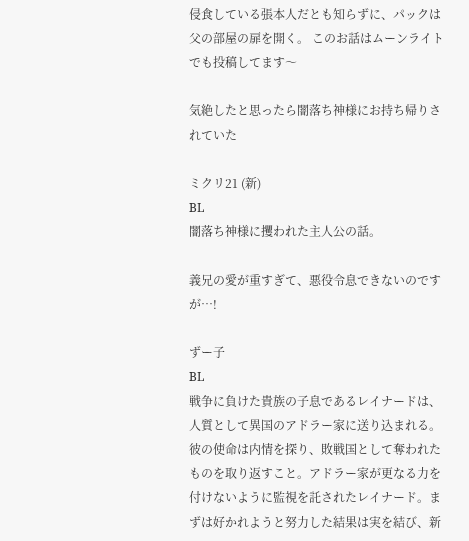侵食している張本人だとも知らずに、パックは父の部屋の扉を開く。 このお話はムーンライトでも投稿してます〜

気絶したと思ったら闇落ち神様にお持ち帰りされていた

ミクリ21 (新)
BL
闇落ち神様に攫われた主人公の話。

義兄の愛が重すぎて、悪役令息できないのですが…!

ずー子
BL
戦争に負けた貴族の子息であるレイナードは、人質として異国のアドラー家に送り込まれる。彼の使命は内情を探り、敗戦国として奪われたものを取り返すこと。アドラー家が更なる力を付けないように監視を託されたレイナード。まずは好かれようと努力した結果は実を結び、新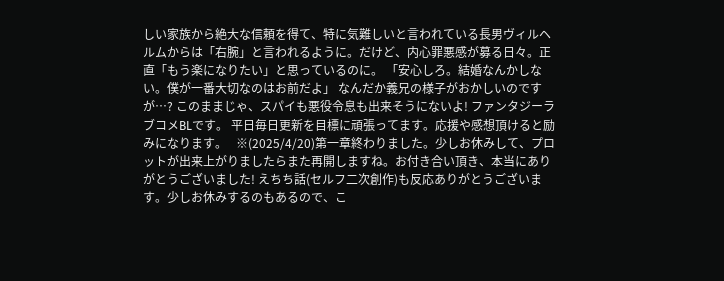しい家族から絶大な信頼を得て、特に気難しいと言われている長男ヴィルヘルムからは「右腕」と言われるように。だけど、内心罪悪感が募る日々。正直「もう楽になりたい」と思っているのに。 「安心しろ。結婚なんかしない。僕が一番大切なのはお前だよ」 なんだか義兄の様子がおかしいのですが…? このままじゃ、スパイも悪役令息も出来そうにないよ! ファンタジーラブコメBLです。 平日毎日更新を目標に頑張ってます。応援や感想頂けると励みになります。   ※(2025/4/20)第一章終わりました。少しお休みして、プロットが出来上がりましたらまた再開しますね。お付き合い頂き、本当にありがとうございました! えちち話(セルフ二次創作)も反応ありがとうございます。少しお休みするのもあるので、こ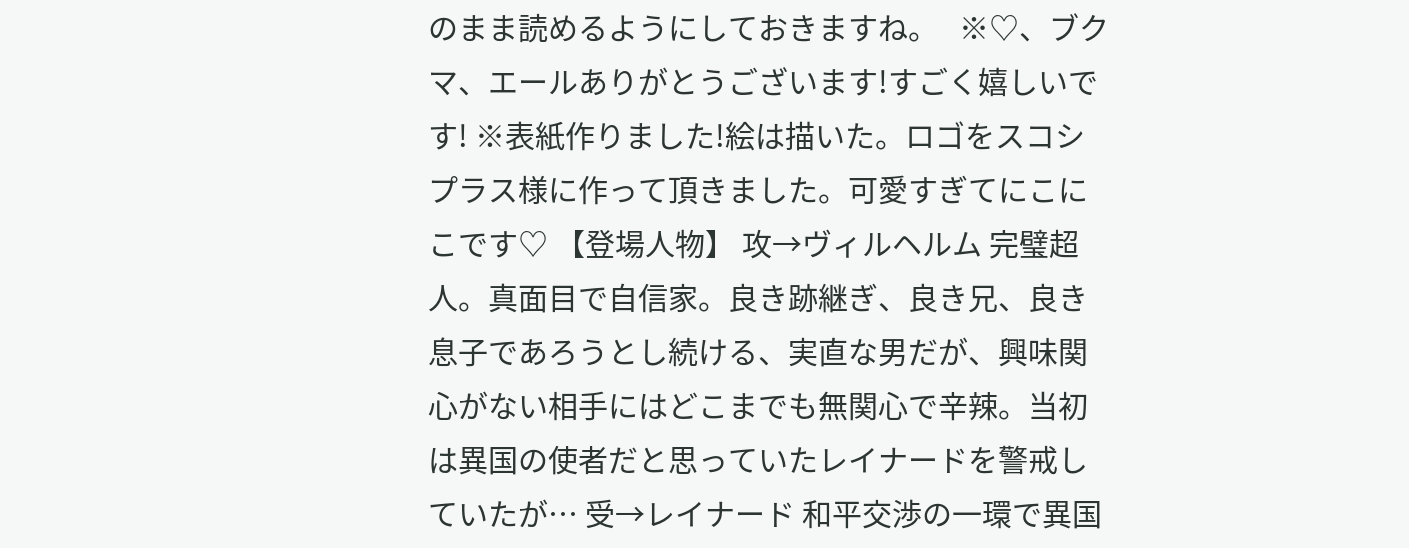のまま読めるようにしておきますね。   ※♡、ブクマ、エールありがとうございます!すごく嬉しいです! ※表紙作りました!絵は描いた。ロゴをスコシプラス様に作って頂きました。可愛すぎてにこにこです♡ 【登場人物】 攻→ヴィルヘルム 完璧超人。真面目で自信家。良き跡継ぎ、良き兄、良き息子であろうとし続ける、実直な男だが、興味関心がない相手にはどこまでも無関心で辛辣。当初は異国の使者だと思っていたレイナードを警戒していたが… 受→レイナード 和平交渉の一環で異国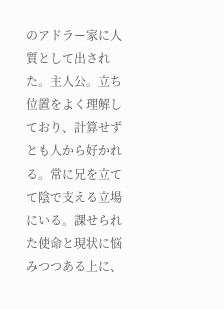のアドラー家に人質として出された。主人公。立ち位置をよく理解しており、計算せずとも人から好かれる。常に兄を立てて陰で支える立場にいる。課せられた使命と現状に悩みつつある上に、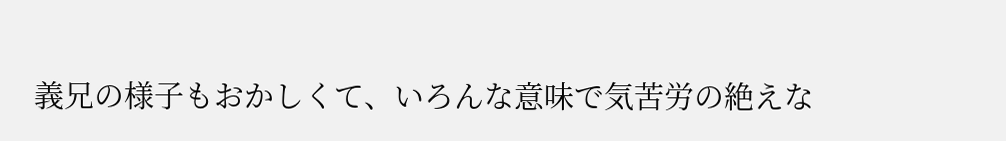義兄の様子もおかしくて、いろんな意味で気苦労の絶えな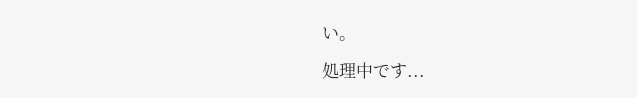い。

処理中です...